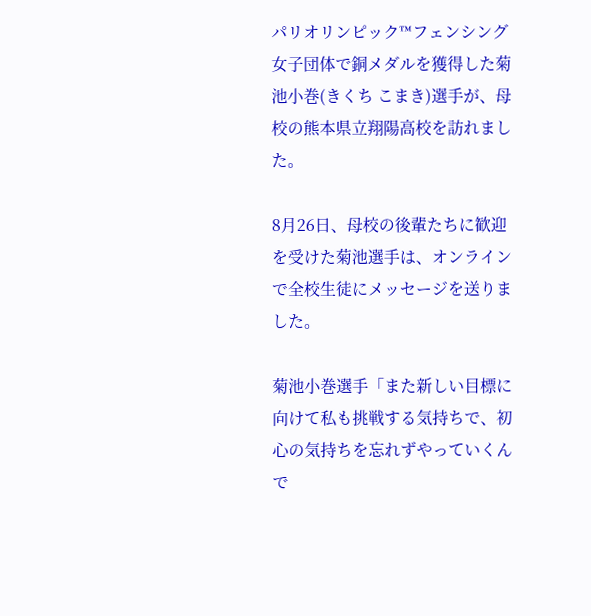パリオリンピック™フェンシング女子団体で銅メダルを獲得した菊池小巻(きくち こまき)選手が、母校の熊本県立翔陽高校を訪れました。

8月26日、母校の後輩たちに歓迎を受けた菊池選手は、オンラインで全校生徒にメッセージを送りました。

菊池小巻選手「また新しい目標に向けて私も挑戦する気持ちで、初心の気持ちを忘れずやっていくんで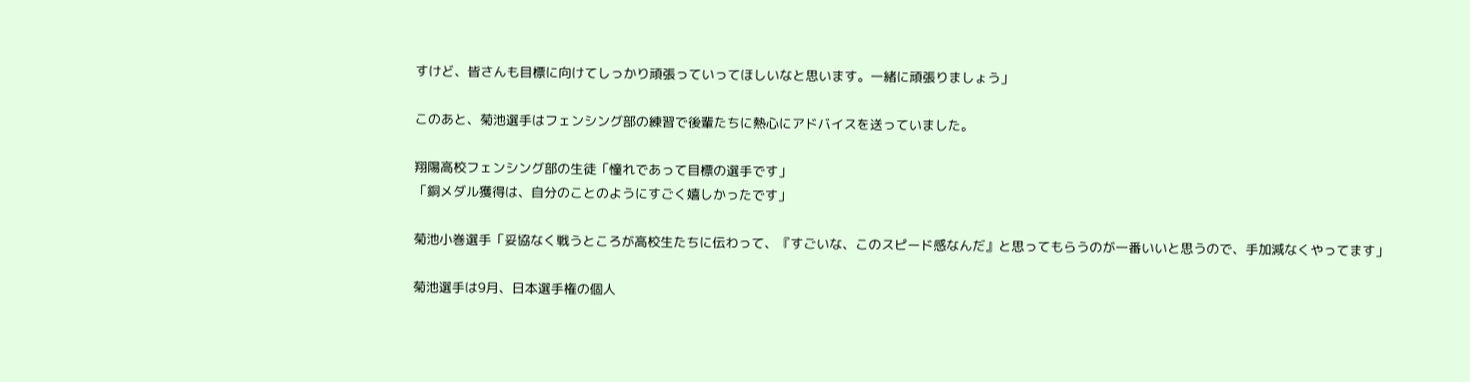すけど、皆さんも目標に向けてしっかり頑張っていってほしいなと思います。一緒に頑張りましょう」

このあと、菊池選手はフェンシング部の練習で後輩たちに熱心にアドバイスを送っていました。

翔陽高校フェンシング部の生徒「憧れであって目標の選手です」
「銅メダル獲得は、自分のことのようにすごく嬉しかったです」

菊池小巻選手「妥協なく戦うところが高校生たちに伝わって、『すごいな、このスピード感なんだ』と思ってもらうのが一番いいと思うので、手加減なくやってます」

菊池選手は9月、日本選手権の個人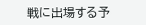戦に出場する予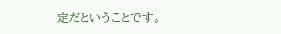定だということです。